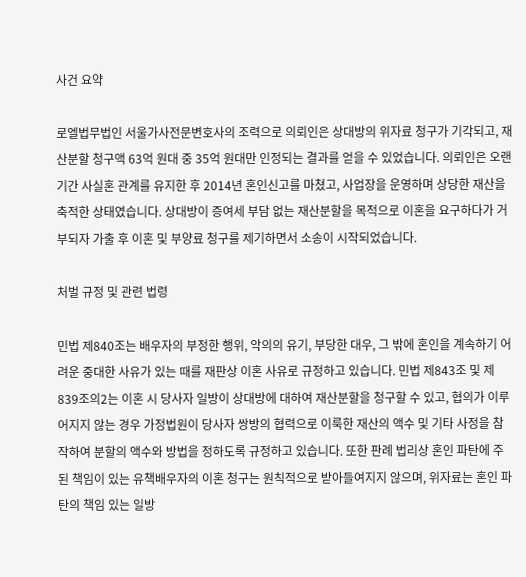사건 요약

로엘법무법인 서울가사전문변호사의 조력으로 의뢰인은 상대방의 위자료 청구가 기각되고, 재산분할 청구액 63억 원대 중 35억 원대만 인정되는 결과를 얻을 수 있었습니다. 의뢰인은 오랜 기간 사실혼 관계를 유지한 후 2014년 혼인신고를 마쳤고, 사업장을 운영하며 상당한 재산을 축적한 상태였습니다. 상대방이 증여세 부담 없는 재산분할을 목적으로 이혼을 요구하다가 거부되자 가출 후 이혼 및 부양료 청구를 제기하면서 소송이 시작되었습니다.

처벌 규정 및 관련 법령

민법 제840조는 배우자의 부정한 행위, 악의의 유기, 부당한 대우, 그 밖에 혼인을 계속하기 어려운 중대한 사유가 있는 때를 재판상 이혼 사유로 규정하고 있습니다. 민법 제843조 및 제839조의2는 이혼 시 당사자 일방이 상대방에 대하여 재산분할을 청구할 수 있고, 협의가 이루어지지 않는 경우 가정법원이 당사자 쌍방의 협력으로 이룩한 재산의 액수 및 기타 사정을 참작하여 분할의 액수와 방법을 정하도록 규정하고 있습니다. 또한 판례 법리상 혼인 파탄에 주된 책임이 있는 유책배우자의 이혼 청구는 원칙적으로 받아들여지지 않으며, 위자료는 혼인 파탄의 책임 있는 일방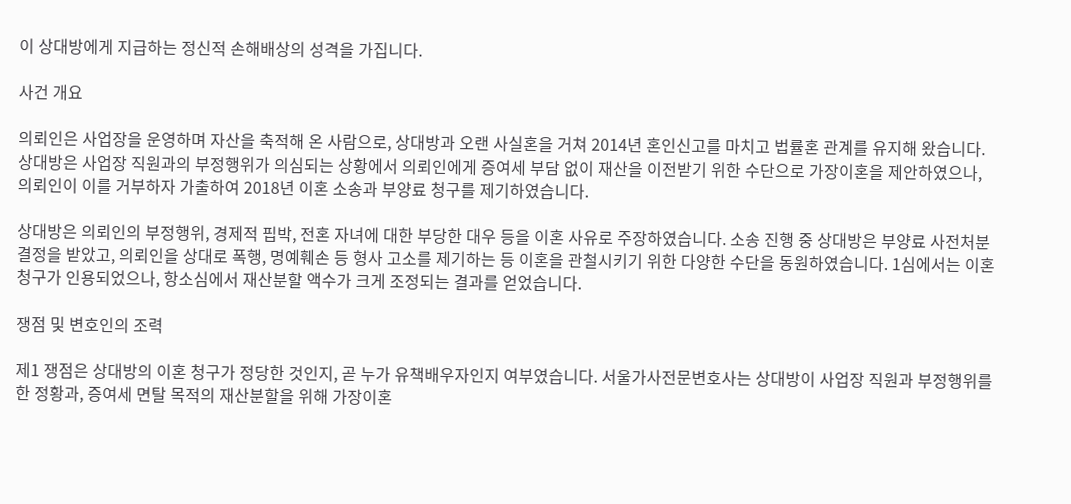이 상대방에게 지급하는 정신적 손해배상의 성격을 가집니다.

사건 개요

의뢰인은 사업장을 운영하며 자산을 축적해 온 사람으로, 상대방과 오랜 사실혼을 거쳐 2014년 혼인신고를 마치고 법률혼 관계를 유지해 왔습니다. 상대방은 사업장 직원과의 부정행위가 의심되는 상황에서 의뢰인에게 증여세 부담 없이 재산을 이전받기 위한 수단으로 가장이혼을 제안하였으나, 의뢰인이 이를 거부하자 가출하여 2018년 이혼 소송과 부양료 청구를 제기하였습니다.

상대방은 의뢰인의 부정행위, 경제적 핍박, 전혼 자녀에 대한 부당한 대우 등을 이혼 사유로 주장하였습니다. 소송 진행 중 상대방은 부양료 사전처분 결정을 받았고, 의뢰인을 상대로 폭행, 명예훼손 등 형사 고소를 제기하는 등 이혼을 관철시키기 위한 다양한 수단을 동원하였습니다. 1심에서는 이혼 청구가 인용되었으나, 항소심에서 재산분할 액수가 크게 조정되는 결과를 얻었습니다.

쟁점 및 변호인의 조력

제1 쟁점은 상대방의 이혼 청구가 정당한 것인지, 곧 누가 유책배우자인지 여부였습니다. 서울가사전문변호사는 상대방이 사업장 직원과 부정행위를 한 정황과, 증여세 면탈 목적의 재산분할을 위해 가장이혼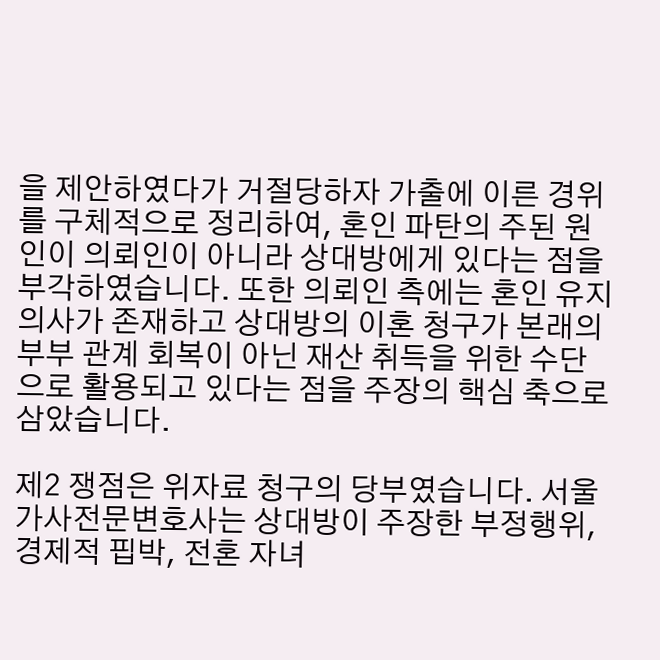을 제안하였다가 거절당하자 가출에 이른 경위를 구체적으로 정리하여, 혼인 파탄의 주된 원인이 의뢰인이 아니라 상대방에게 있다는 점을 부각하였습니다. 또한 의뢰인 측에는 혼인 유지 의사가 존재하고 상대방의 이혼 청구가 본래의 부부 관계 회복이 아닌 재산 취득을 위한 수단으로 활용되고 있다는 점을 주장의 핵심 축으로 삼았습니다.

제2 쟁점은 위자료 청구의 당부였습니다. 서울가사전문변호사는 상대방이 주장한 부정행위, 경제적 핍박, 전혼 자녀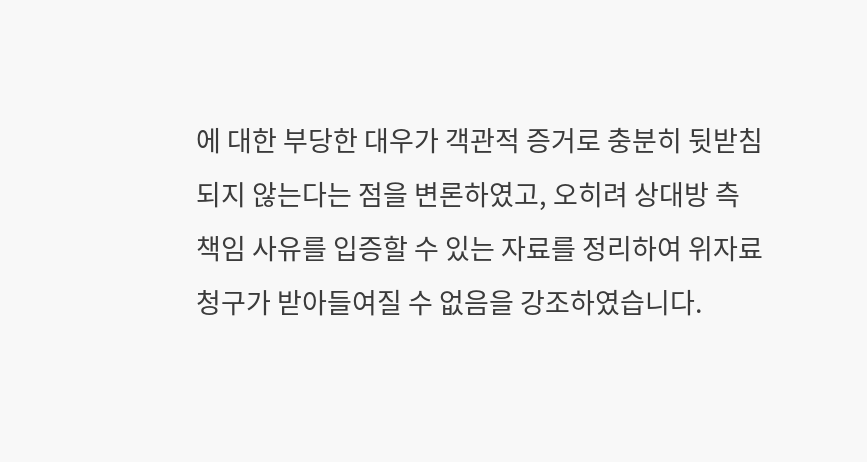에 대한 부당한 대우가 객관적 증거로 충분히 뒷받침되지 않는다는 점을 변론하였고, 오히려 상대방 측 책임 사유를 입증할 수 있는 자료를 정리하여 위자료 청구가 받아들여질 수 없음을 강조하였습니다.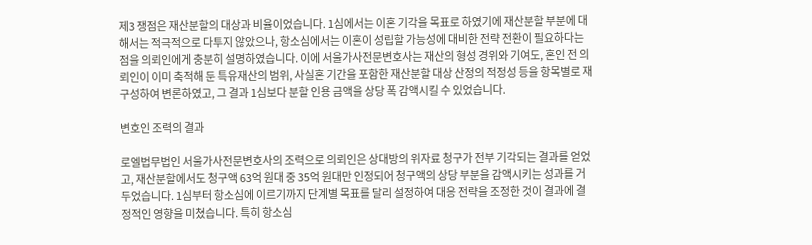제3 쟁점은 재산분할의 대상과 비율이었습니다. 1심에서는 이혼 기각을 목표로 하였기에 재산분할 부분에 대해서는 적극적으로 다투지 않았으나, 항소심에서는 이혼이 성립할 가능성에 대비한 전략 전환이 필요하다는 점을 의뢰인에게 충분히 설명하였습니다. 이에 서울가사전문변호사는 재산의 형성 경위와 기여도, 혼인 전 의뢰인이 이미 축적해 둔 특유재산의 범위, 사실혼 기간을 포함한 재산분할 대상 산정의 적정성 등을 항목별로 재구성하여 변론하였고, 그 결과 1심보다 분할 인용 금액을 상당 폭 감액시킬 수 있었습니다.

변호인 조력의 결과

로엘법무법인 서울가사전문변호사의 조력으로 의뢰인은 상대방의 위자료 청구가 전부 기각되는 결과를 얻었고, 재산분할에서도 청구액 63억 원대 중 35억 원대만 인정되어 청구액의 상당 부분을 감액시키는 성과를 거두었습니다. 1심부터 항소심에 이르기까지 단계별 목표를 달리 설정하여 대응 전략을 조정한 것이 결과에 결정적인 영향을 미쳤습니다. 특히 항소심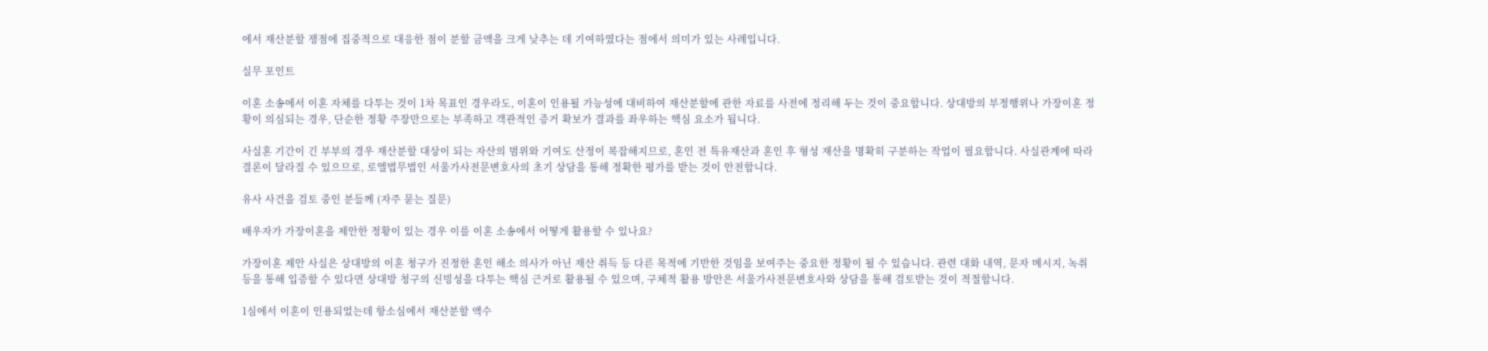에서 재산분할 쟁점에 집중적으로 대응한 점이 분할 금액을 크게 낮추는 데 기여하였다는 점에서 의미가 있는 사례입니다.

실무 포인트

이혼 소송에서 이혼 자체를 다투는 것이 1차 목표인 경우라도, 이혼이 인용될 가능성에 대비하여 재산분할에 관한 자료를 사전에 정리해 두는 것이 중요합니다. 상대방의 부정행위나 가장이혼 정황이 의심되는 경우, 단순한 정황 주장만으로는 부족하고 객관적인 증거 확보가 결과를 좌우하는 핵심 요소가 됩니다.

사실혼 기간이 긴 부부의 경우 재산분할 대상이 되는 자산의 범위와 기여도 산정이 복잡해지므로, 혼인 전 특유재산과 혼인 후 형성 재산을 명확히 구분하는 작업이 필요합니다. 사실관계에 따라 결론이 달라질 수 있으므로, 로엘법무법인 서울가사전문변호사의 초기 상담을 통해 정확한 평가를 받는 것이 안전합니다.

유사 사건을 검토 중인 분들께 (자주 묻는 질문)

배우자가 가장이혼을 제안한 정황이 있는 경우 이를 이혼 소송에서 어떻게 활용할 수 있나요?

가장이혼 제안 사실은 상대방의 이혼 청구가 진정한 혼인 해소 의사가 아닌 재산 취득 등 다른 목적에 기반한 것임을 보여주는 중요한 정황이 될 수 있습니다. 관련 대화 내역, 문자 메시지, 녹취 등을 통해 입증할 수 있다면 상대방 청구의 신빙성을 다투는 핵심 근거로 활용될 수 있으며, 구체적 활용 방안은 서울가사전문변호사와 상담을 통해 검토받는 것이 적절합니다.

1심에서 이혼이 인용되었는데 항소심에서 재산분할 액수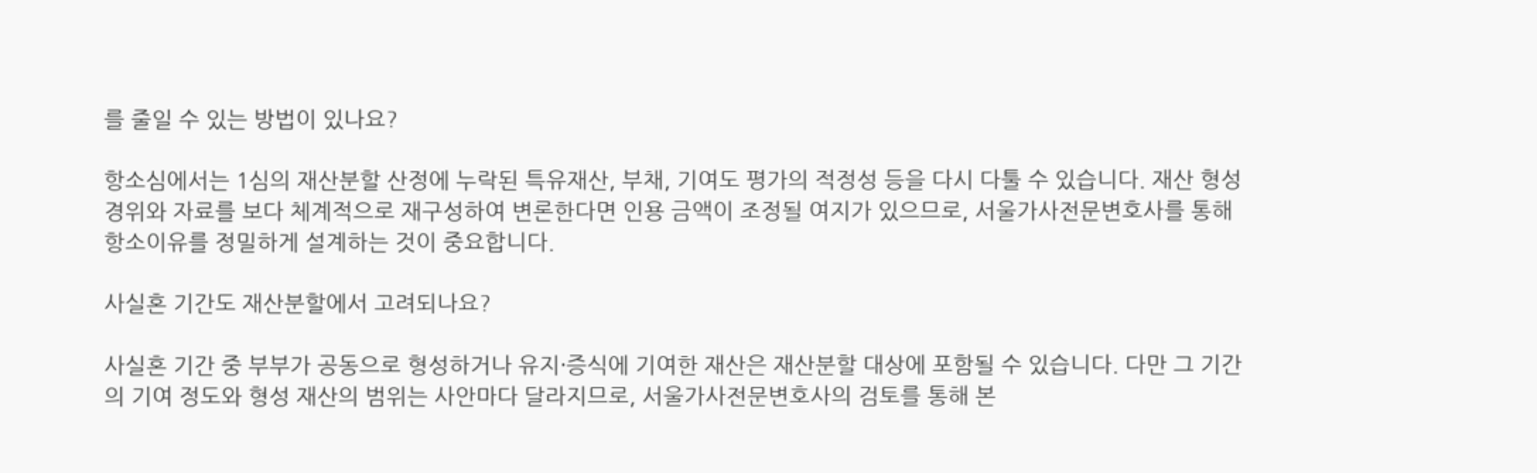를 줄일 수 있는 방법이 있나요?

항소심에서는 1심의 재산분할 산정에 누락된 특유재산, 부채, 기여도 평가의 적정성 등을 다시 다툴 수 있습니다. 재산 형성 경위와 자료를 보다 체계적으로 재구성하여 변론한다면 인용 금액이 조정될 여지가 있으므로, 서울가사전문변호사를 통해 항소이유를 정밀하게 설계하는 것이 중요합니다.

사실혼 기간도 재산분할에서 고려되나요?

사실혼 기간 중 부부가 공동으로 형성하거나 유지·증식에 기여한 재산은 재산분할 대상에 포함될 수 있습니다. 다만 그 기간의 기여 정도와 형성 재산의 범위는 사안마다 달라지므로, 서울가사전문변호사의 검토를 통해 본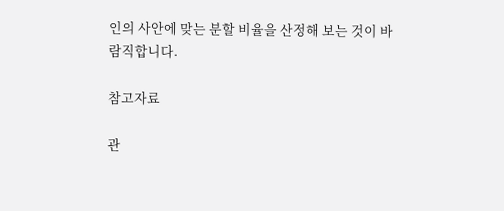인의 사안에 맞는 분할 비율을 산정해 보는 것이 바람직합니다.

참고자료

관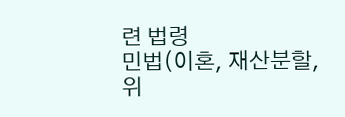련 법령
민법(이혼, 재산분할, 위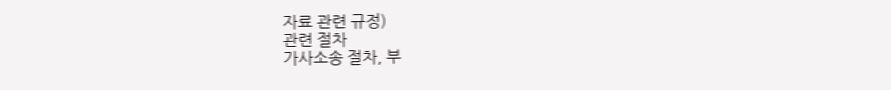자료 관련 규정)
관련 절차
가사소송 절차, 부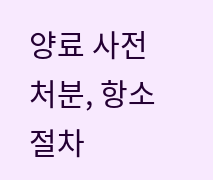양료 사전처분, 항소 절차